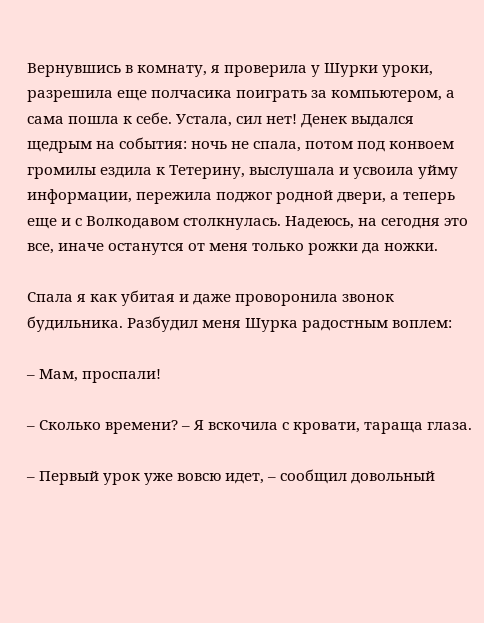Вернувшись в комнату, я проверила у Шурки уроки, разрешила еще полчасика поиграть за компьютером, а сама пошла к себе. Устала, сил нет! Денек выдался щедрым на события: ночь не спала, потом под конвоем громилы ездила к Тетерину, выслушала и усвоила уйму информации, пережила поджог родной двери, а теперь еще и с Волкодавом столкнулась. Надеюсь, на сегодня это все, иначе останутся от меня только рожки да ножки.

Спала я как убитая и даже проворонила звонок будильника. Разбудил меня Шурка радостным воплем:

– Мам, проспали!

– Сколько времени? – Я вскочила с кровати, тараща глаза.

– Первый урок уже вовсю идет, – сообщил довольный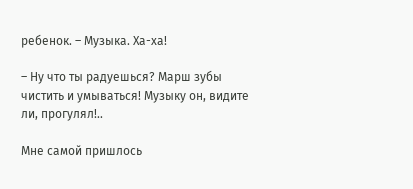ребенок. – Музыка. Ха-ха!

– Ну что ты радуешься? Марш зубы чистить и умываться! Музыку он, видите ли, прогулял!..

Мне самой пришлось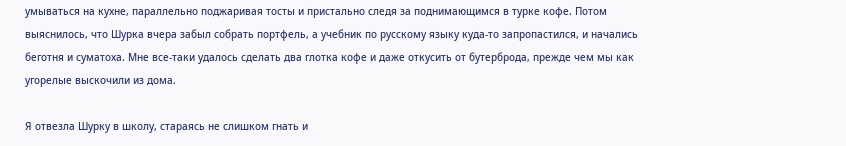умываться на кухне, параллельно поджаривая тосты и пристально следя за поднимающимся в турке кофе. Потом выяснилось, что Шурка вчера забыл собрать портфель, а учебник по русскому языку куда-то запропастился, и начались беготня и суматоха. Мне все-таки удалось сделать два глотка кофе и даже откусить от бутерброда, прежде чем мы как угорелые выскочили из дома.

Я отвезла Шурку в школу, стараясь не слишком гнать и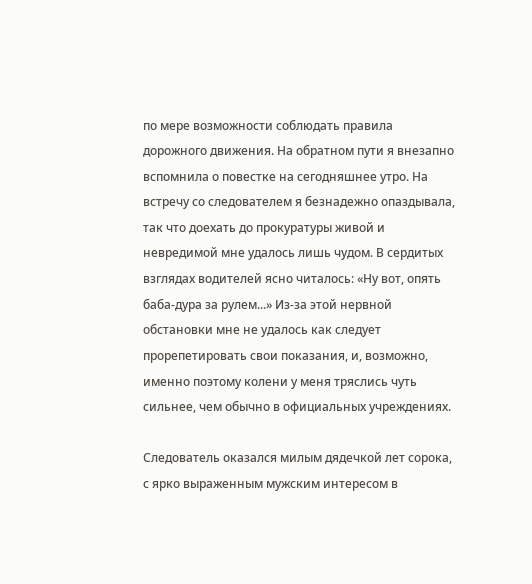по мере возможности соблюдать правила дорожного движения. На обратном пути я внезапно вспомнила о повестке на сегодняшнее утро. На встречу со следователем я безнадежно опаздывала, так что доехать до прокуратуры живой и невредимой мне удалось лишь чудом. В сердитых взглядах водителей ясно читалось: «Ну вот, опять баба-дура за рулем...» Из-за этой нервной обстановки мне не удалось как следует прорепетировать свои показания, и, возможно, именно поэтому колени у меня тряслись чуть сильнее, чем обычно в официальных учреждениях.

Следователь оказался милым дядечкой лет сорока, с ярко выраженным мужским интересом в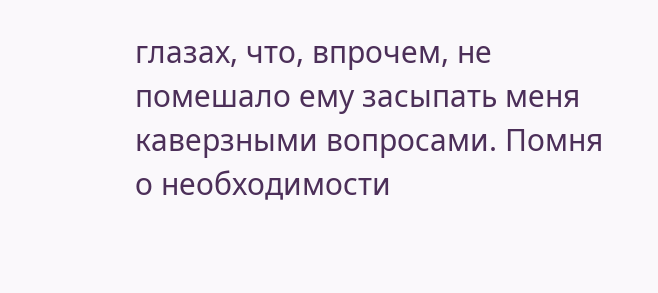глазах, что, впрочем, не помешало ему засыпать меня каверзными вопросами. Помня о необходимости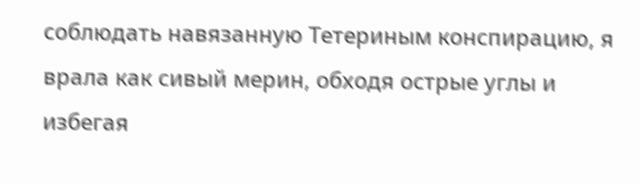соблюдать навязанную Тетериным конспирацию, я врала как сивый мерин, обходя острые углы и избегая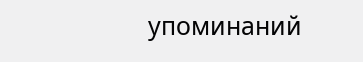упоминаний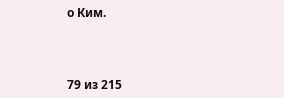о Ким.



79 из 215